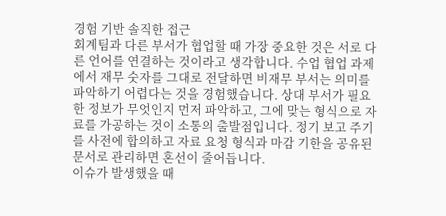경험 기반 솔직한 접근
회계팀과 다른 부서가 협업할 때 가장 중요한 것은 서로 다른 언어를 연결하는 것이라고 생각합니다. 수업 협업 과제에서 재무 숫자를 그대로 전달하면 비재무 부서는 의미를 파악하기 어렵다는 것을 경험했습니다. 상대 부서가 필요한 정보가 무엇인지 먼저 파악하고, 그에 맞는 형식으로 자료를 가공하는 것이 소통의 출발점입니다. 정기 보고 주기를 사전에 합의하고 자료 요청 형식과 마감 기한을 공유된 문서로 관리하면 혼선이 줄어듭니다.
이슈가 발생했을 때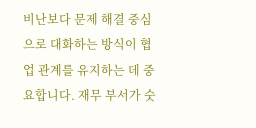비난보다 문제 해결 중심으로 대화하는 방식이 협업 관계를 유지하는 데 중요합니다. 재무 부서가 숫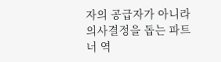자의 공급자가 아니라 의사결정을 돕는 파트너 역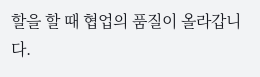할을 할 때 협업의 품질이 올라갑니다.